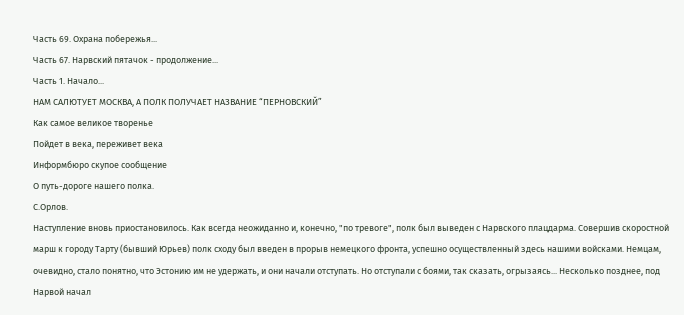Часть 69. Охрана побережья...
Часть 67. Нарвский пятачок - продолжение...
Часть 1. Начало...
НАМ САЛЮТУЕТ МОСКВА, А ПОЛК ПОЛУЧАЕТ НАЗВАНИЕ “ПЕРНОВСКИЙ”
Как самое великое творенье
Пойдет в века, переживет века
Информбюро скупое сообщение
О путь-дороге нашего полка.
С.Орлов.
Наступление вновь приостановилось. Как всегда неожиданно и, конечно, "по тревоге", полк был выведен с Нарвского плацдарма. Совершив скоростной марш к городу Тарту (бывший Юрьев) полк сходу был введен в прорыв немецкого фронта, успешно осуществленный здесь нашими войсками. Немцам, очевидно, стало понятно, что Эстонию им не удержать, и они начали отступать. Но отступали с боями, так сказать, огрызаясь... Несколько позднее, под Нарвой начал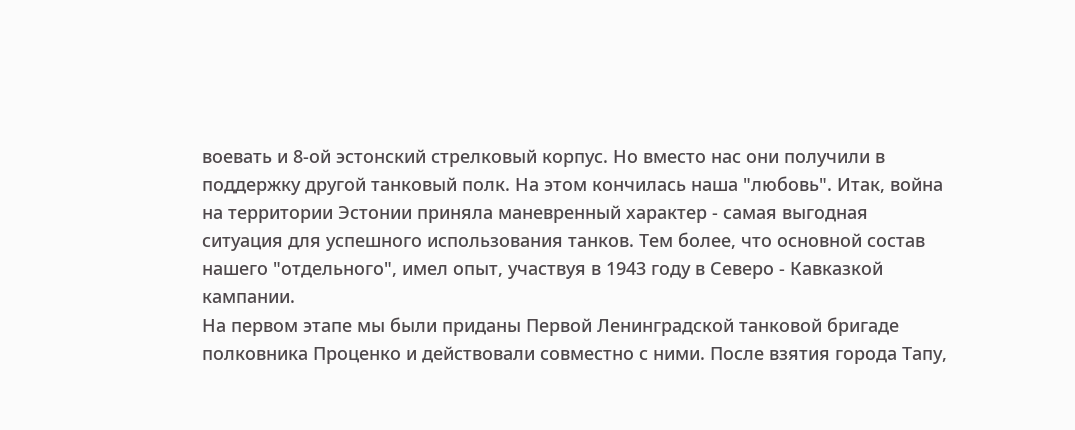воевать и 8-ой эстонский стрелковый корпус. Но вместо нас они получили в поддержку другой танковый полк. На этом кончилась наша "любовь". Итак, война на территории Эстонии приняла маневренный характер - самая выгодная ситуация для успешного использования танков. Тем более, что основной состав нашего "отдельного", имел опыт, участвуя в 1943 году в Северо - Кавказкой кампании.
На первом этапе мы были приданы Первой Ленинградской танковой бригаде полковника Проценко и действовали совместно с ними. После взятия города Тапу,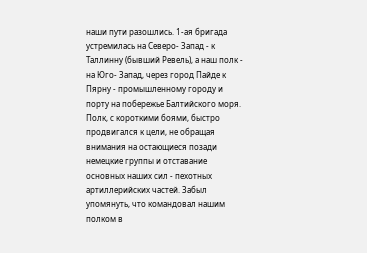наши пути разошлись. 1-ая бригада устремилась на Северо- Запад - к Таллинну (бывший Ревель), а наш полк - на Юго- Запад, через город Пайде к Пярну - промышленному городу и порту на побережье Балтийского моря. Полк, с короткими боями, быстро продвигался к цели, не обращая внимания на остающиеся позади немецкие группы и отставание основных наших сил - пехотных артиллерийских частей. Забыл упомянуть, что командовал нашим полком в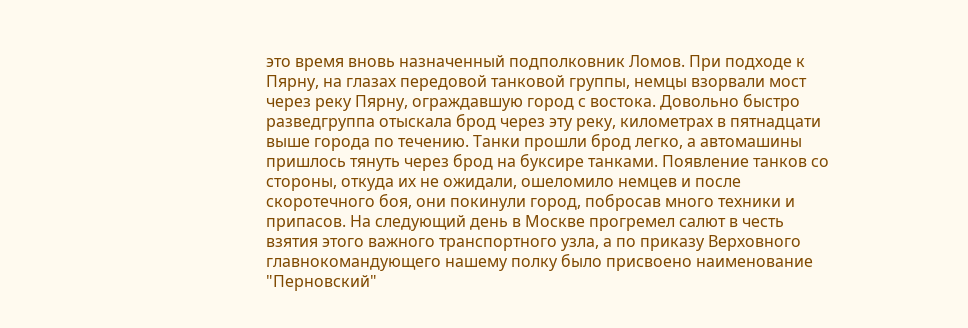это время вновь назначенный подполковник Ломов. При подходе к Пярну, на глазах передовой танковой группы, немцы взорвали мост через реку Пярну, ограждавшую город с востока. Довольно быстро разведгруппа отыскала брод через эту реку, километрах в пятнадцати выше города по течению. Танки прошли брод легко, а автомашины пришлось тянуть через брод на буксире танками. Появление танков со стороны, откуда их не ожидали, ошеломило немцев и после скоротечного боя, они покинули город, побросав много техники и припасов. На следующий день в Москве прогремел салют в честь взятия этого важного транспортного узла, а по приказу Верховного главнокомандующего нашему полку было присвоено наименование "Перновский"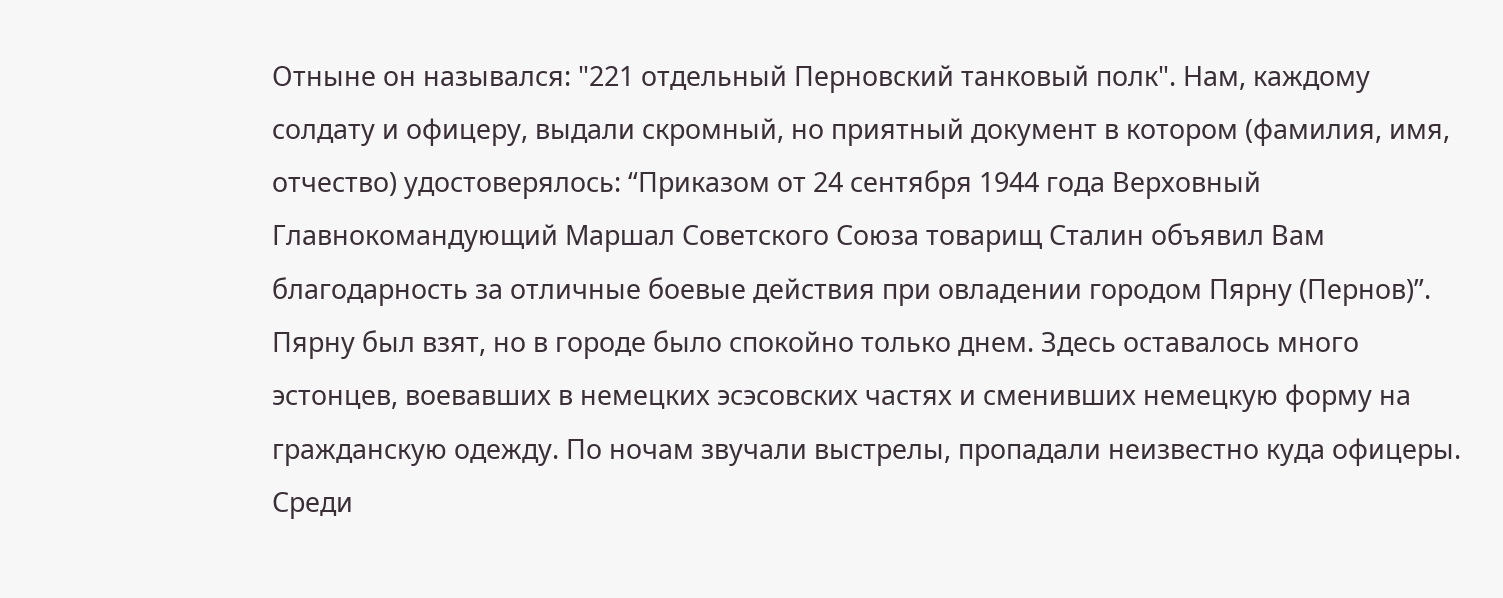Отныне он назывался: "221 отдельный Перновский танковый полк". Нам, каждому солдату и офицеру, выдали скромный, но приятный документ в котором (фамилия, имя, отчество) удостоверялось: “Приказом от 24 сентября 1944 года Верховный Главнокомандующий Маршал Советского Союза товарищ Сталин объявил Вам благодарность за отличные боевые действия при овладении городом Пярну (Пернов)”.
Пярну был взят, но в городе было спокойно только днем. Здесь оставалось много эстонцев, воевавших в немецких эсэсовских частях и сменивших немецкую форму на гражданскую одежду. По ночам звучали выстрелы, пропадали неизвестно куда офицеры. Среди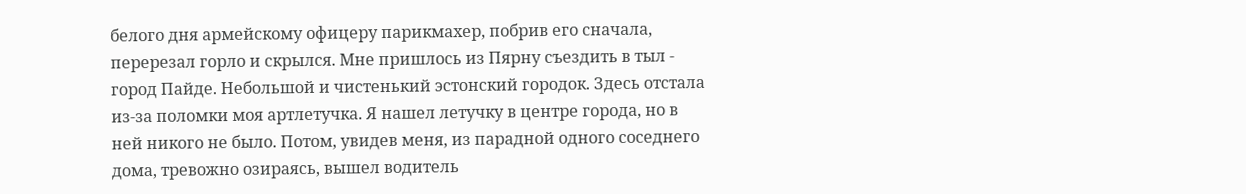белого дня армейскому офицеру парикмахер, побрив его сначала, перерезал горло и скрылся. Мне пришлось из Пярну съездить в тыл - город Пайде. Небольшой и чистенький эстонский городок. Здесь отстала из-за поломки моя артлетучка. Я нашел летучку в центре города, но в ней никого не было. Потом, увидев меня, из парадной одного соседнего дома, тревожно озираясь, вышел водитель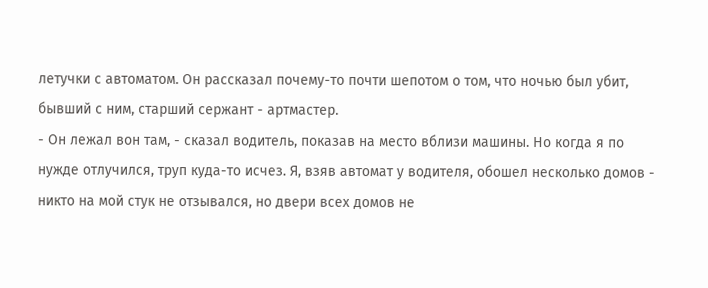летучки с автоматом. Он рассказал почему-то почти шепотом о том, что ночью был убит, бывший с ним, старший сержант - артмастер.
- Он лежал вон там, - сказал водитель, показав на место вблизи машины. Но когда я по нужде отлучился, труп куда-то исчез. Я, взяв автомат у водителя, обошел несколько домов - никто на мой стук не отзывался, но двери всех домов не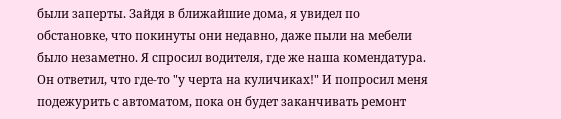были заперты. Зайдя в ближайшие дома, я увидел по обстановке, что покинуты они недавно, даже пыли на мебели было незаметно. Я спросил водителя, где же наша комендатура. Он ответил, что где-то "у черта на куличиках!" И попросил меня подежурить с автоматом, пока он будет заканчивать ремонт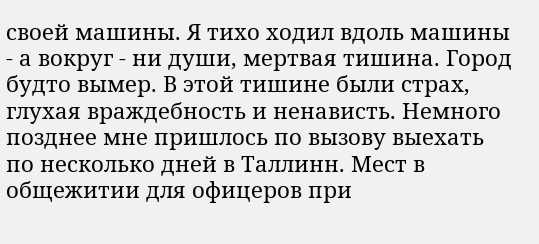своей машины. Я тихо ходил вдоль машины - а вокруг - ни души, мертвая тишина. Город будто вымер. В этой тишине были страх, глухая враждебность и ненависть. Немного позднее мне пришлось по вызову выехать по несколько дней в Таллинн. Мест в общежитии для офицеров при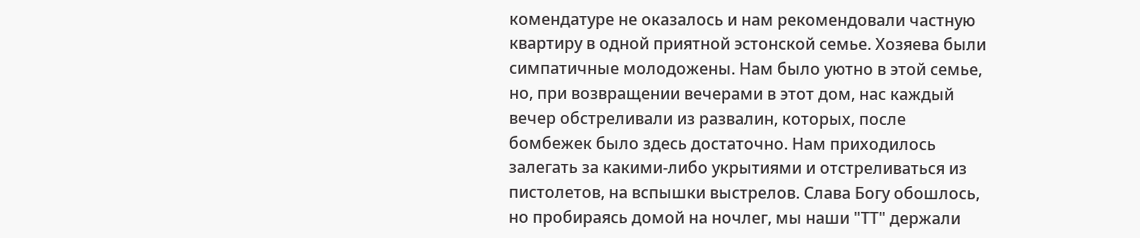комендатуре не оказалось и нам рекомендовали частную квартиру в одной приятной эстонской семье. Хозяева были симпатичные молодожены. Нам было уютно в этой семье, но, при возвращении вечерами в этот дом, нас каждый вечер обстреливали из развалин, которых, после бомбежек было здесь достаточно. Нам приходилось залегать за какими-либо укрытиями и отстреливаться из пистолетов, на вспышки выстрелов. Слава Богу обошлось, но пробираясь домой на ночлег, мы наши "ТТ" держали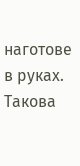наготове в руках. Такова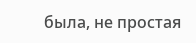была, не простая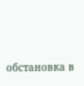обстановка в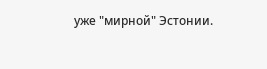уже "мирной" Эстонии.